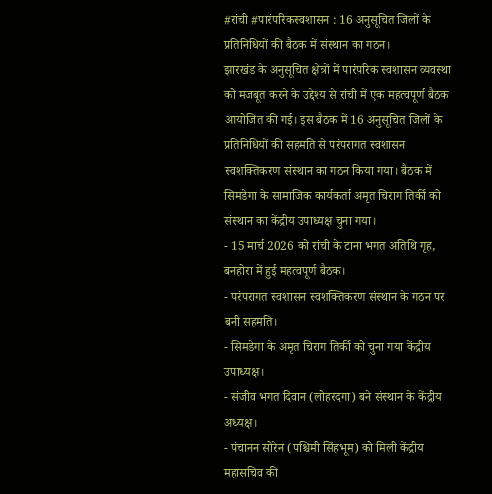#रांची #पारंपरिकस्वशासन : 16 अनुसूचित जिलों के प्रतिनिधियों की बैठक में संस्थान का गठन।
झारखंड के अनुसूचित क्षेत्रों में पारंपरिक स्वशासन व्यवस्था को मजबूत करने के उद्देश्य से रांची में एक महत्वपूर्ण बैठक आयोजित की गई। इस बैठक में 16 अनुसूचित जिलों के प्रतिनिधियों की सहमति से परंपरागत स्वशासन स्वशक्तिकरण संस्थान का गठन किया गया। बैठक में सिमडेगा के सामाजिक कार्यकर्ता अमृत चिराग तिर्की को संस्थान का केंद्रीय उपाध्यक्ष चुना गया।
- 15 मार्च 2026 को रांची के टाना भगत अतिथि गृह, बनहोरा में हुई महत्वपूर्ण बैठक।
- परंपरागत स्वशासन स्वशक्तिकरण संस्थान के गठन पर बनी सहमति।
- सिमडेगा के अमृत चिराग तिर्की को चुना गया केंद्रीय उपाध्यक्ष।
- संजीव भगत दिवान (लोहरदगा) बने संस्थान के केंद्रीय अध्यक्ष।
- पंचानन सोरेन (पश्चिमी सिंहभूम) को मिली केंद्रीय महासचिव की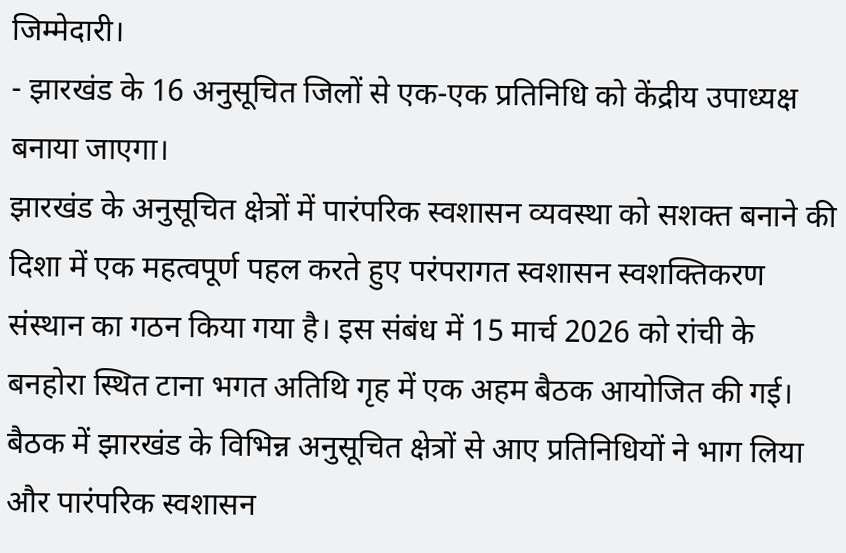जिम्मेदारी।
- झारखंड के 16 अनुसूचित जिलों से एक-एक प्रतिनिधि को केंद्रीय उपाध्यक्ष बनाया जाएगा।
झारखंड के अनुसूचित क्षेत्रों में पारंपरिक स्वशासन व्यवस्था को सशक्त बनाने की दिशा में एक महत्वपूर्ण पहल करते हुए परंपरागत स्वशासन स्वशक्तिकरण संस्थान का गठन किया गया है। इस संबंध में 15 मार्च 2026 को रांची के बनहोरा स्थित टाना भगत अतिथि गृह में एक अहम बैठक आयोजित की गई।
बैठक में झारखंड के विभिन्न अनुसूचित क्षेत्रों से आए प्रतिनिधियों ने भाग लिया और पारंपरिक स्वशासन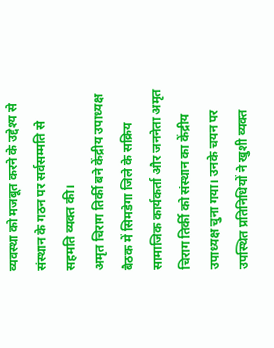व्यवस्था को मजबूत करने के उद्देश्य से संस्थान के गठन पर सर्वसम्मति से सहमति व्यक्त की।
अमृत चिराग तिर्की बने केंद्रीय उपाध्यक्ष
बैठक में सिमडेगा जिले के सक्रिय सामाजिक कार्यकर्ता और जननेता अमृत चिराग तिर्की को संस्थान का केंद्रीय उपाध्यक्ष चुना गया। उनके चयन पर उपस्थित प्रतिनिधियों ने खुशी व्यक्त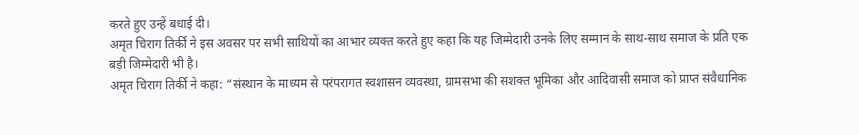करते हुए उन्हें बधाई दी।
अमृत चिराग तिर्की ने इस अवसर पर सभी साथियों का आभार व्यक्त करते हुए कहा कि यह जिम्मेदारी उनके लिए सम्मान के साथ-साथ समाज के प्रति एक बड़ी जिम्मेदारी भी है।
अमृत चिराग तिर्की ने कहा: “संस्थान के माध्यम से परंपरागत स्वशासन व्यवस्था, ग्रामसभा की सशक्त भूमिका और आदिवासी समाज को प्राप्त संवैधानिक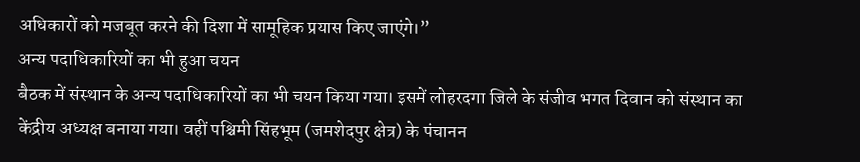अधिकारों को मजबूत करने की दिशा में सामूहिक प्रयास किए जाएंगे।”
अन्य पदाधिकारियों का भी हुआ चयन
बैठक में संस्थान के अन्य पदाधिकारियों का भी चयन किया गया। इसमें लोहरदगा जिले के संजीव भगत दिवान को संस्थान का केंद्रीय अध्यक्ष बनाया गया। वहीं पश्चिमी सिंहभूम (जमशेदपुर क्षेत्र) के पंचानन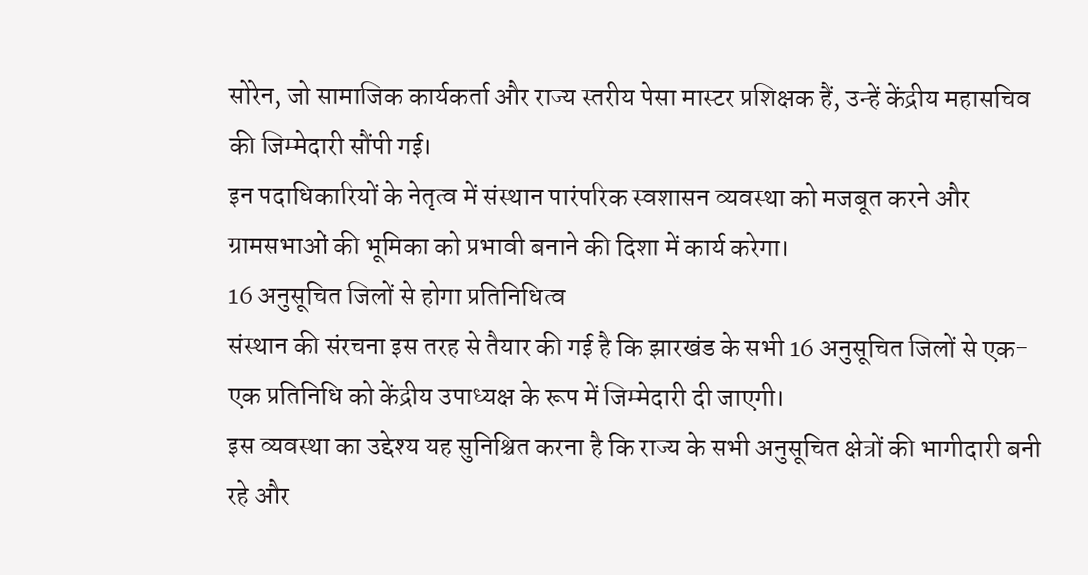सोरेन, जो सामाजिक कार्यकर्ता और राज्य स्तरीय पेसा मास्टर प्रशिक्षक हैं, उन्हें केंद्रीय महासचिव की जिम्मेदारी सौंपी गई।
इन पदाधिकारियों के नेतृत्व में संस्थान पारंपरिक स्वशासन व्यवस्था को मजबूत करने और ग्रामसभाओं की भूमिका को प्रभावी बनाने की दिशा में कार्य करेगा।
16 अनुसूचित जिलों से होगा प्रतिनिधित्व
संस्थान की संरचना इस तरह से तैयार की गई है कि झारखंड के सभी 16 अनुसूचित जिलों से एक-एक प्रतिनिधि को केंद्रीय उपाध्यक्ष के रूप में जिम्मेदारी दी जाएगी।
इस व्यवस्था का उद्देश्य यह सुनिश्चित करना है कि राज्य के सभी अनुसूचित क्षेत्रों की भागीदारी बनी रहे और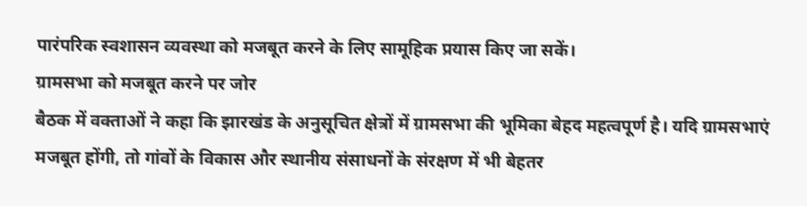पारंपरिक स्वशासन व्यवस्था को मजबूत करने के लिए सामूहिक प्रयास किए जा सकें।
ग्रामसभा को मजबूत करने पर जोर
बैठक में वक्ताओं ने कहा कि झारखंड के अनुसूचित क्षेत्रों में ग्रामसभा की भूमिका बेहद महत्वपूर्ण है। यदि ग्रामसभाएं मजबूत होंगी, तो गांवों के विकास और स्थानीय संसाधनों के संरक्षण में भी बेहतर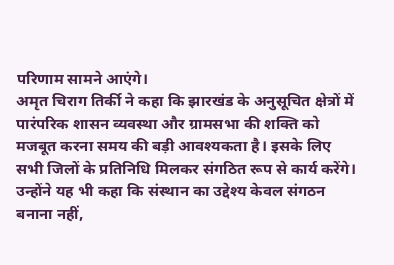परिणाम सामने आएंगे।
अमृत चिराग तिर्की ने कहा कि झारखंड के अनुसूचित क्षेत्रों में पारंपरिक शासन व्यवस्था और ग्रामसभा की शक्ति को मजबूत करना समय की बड़ी आवश्यकता है। इसके लिए सभी जिलों के प्रतिनिधि मिलकर संगठित रूप से कार्य करेंगे।
उन्होंने यह भी कहा कि संस्थान का उद्देश्य केवल संगठन बनाना नहीं,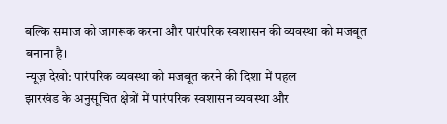बल्कि समाज को जागरूक करना और पारंपरिक स्वशासन की व्यवस्था को मजबूत बनाना है।
न्यूज़ देखो: पारंपरिक व्यवस्था को मजबूत करने की दिशा में पहल
झारखंड के अनुसूचित क्षेत्रों में पारंपरिक स्वशासन व्यवस्था और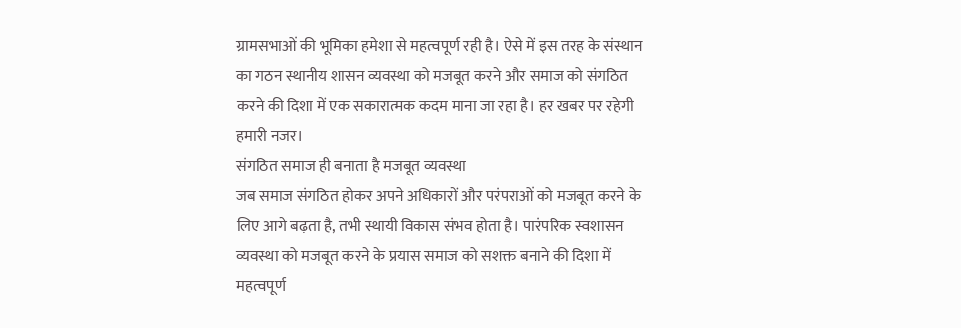ग्रामसभाओं की भूमिका हमेशा से महत्वपूर्ण रही है। ऐसे में इस तरह के संस्थान का गठन स्थानीय शासन व्यवस्था को मजबूत करने और समाज को संगठित करने की दिशा में एक सकारात्मक कदम माना जा रहा है। हर खबर पर रहेगी हमारी नजर।
संगठित समाज ही बनाता है मजबूत व्यवस्था
जब समाज संगठित होकर अपने अधिकारों और परंपराओं को मजबूत करने के लिए आगे बढ़ता है, तभी स्थायी विकास संभव होता है। पारंपरिक स्वशासन व्यवस्था को मजबूत करने के प्रयास समाज को सशक्त बनाने की दिशा में महत्वपूर्ण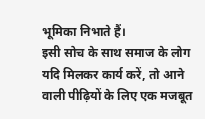भूमिका निभाते हैं।
इसी सोच के साथ समाज के लोग यदि मिलकर कार्य करें, तो आने वाली पीढ़ियों के लिए एक मजबूत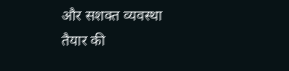और सशक्त व्यवस्था तैयार की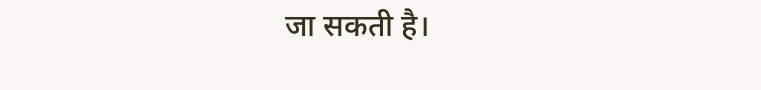जा सकती है।